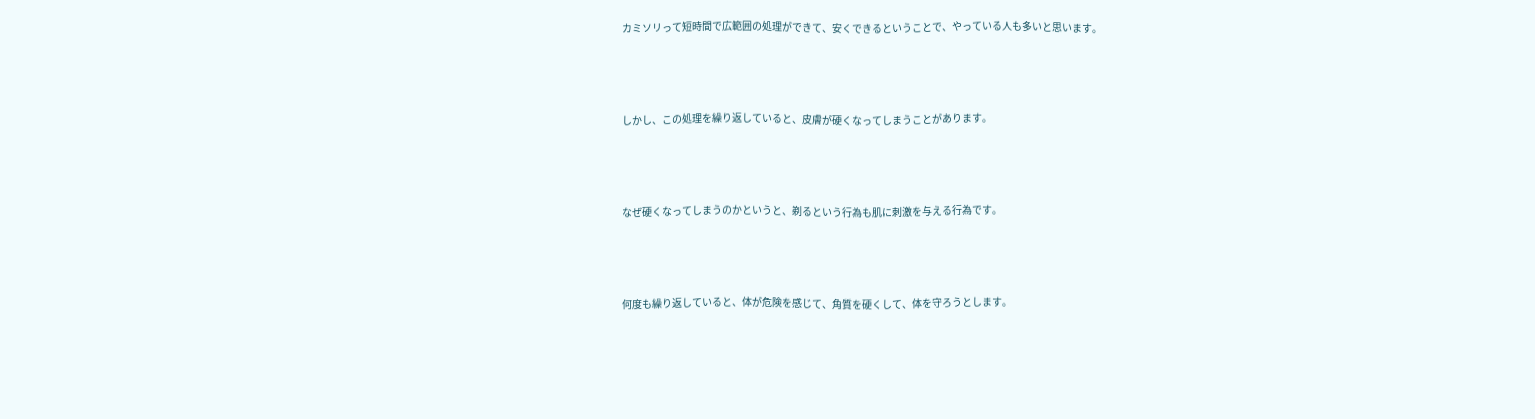カミソリって短時間で広範囲の処理ができて、安くできるということで、やっている人も多いと思います。



しかし、この処理を繰り返していると、皮膚が硬くなってしまうことがあります。



なぜ硬くなってしまうのかというと、剃るという行為も肌に刺激を与える行為です。



何度も繰り返していると、体が危険を感じて、角質を硬くして、体を守ろうとします。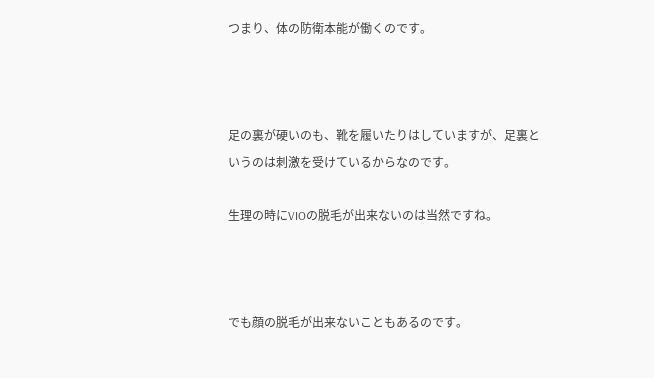つまり、体の防衛本能が働くのです。



足の裏が硬いのも、靴を履いたりはしていますが、足裏というのは刺激を受けているからなのです。

生理の時にVIOの脱毛が出来ないのは当然ですね。



でも顔の脱毛が出来ないこともあるのです。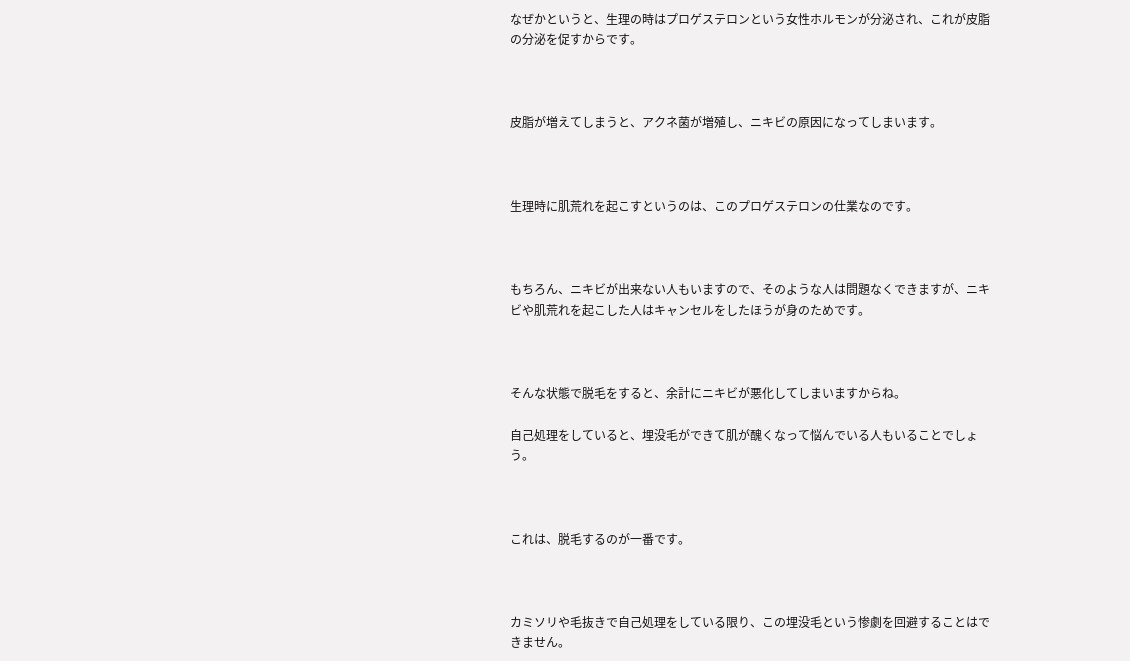なぜかというと、生理の時はプロゲステロンという女性ホルモンが分泌され、これが皮脂の分泌を促すからです。



皮脂が増えてしまうと、アクネ菌が増殖し、ニキビの原因になってしまいます。



生理時に肌荒れを起こすというのは、このプロゲステロンの仕業なのです。



もちろん、ニキビが出来ない人もいますので、そのような人は問題なくできますが、ニキビや肌荒れを起こした人はキャンセルをしたほうが身のためです。



そんな状態で脱毛をすると、余計にニキビが悪化してしまいますからね。

自己処理をしていると、埋没毛ができて肌が醜くなって悩んでいる人もいることでしょう。



これは、脱毛するのが一番です。



カミソリや毛抜きで自己処理をしている限り、この埋没毛という惨劇を回避することはできません。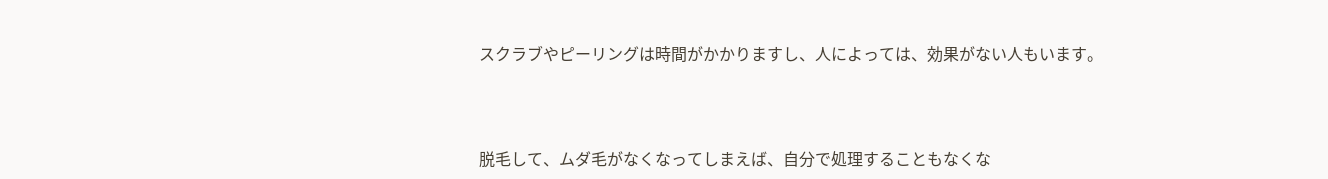スクラブやピーリングは時間がかかりますし、人によっては、効果がない人もいます。



脱毛して、ムダ毛がなくなってしまえば、自分で処理することもなくな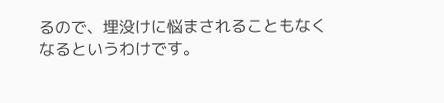るので、埋没けに悩まされることもなくなるというわけです。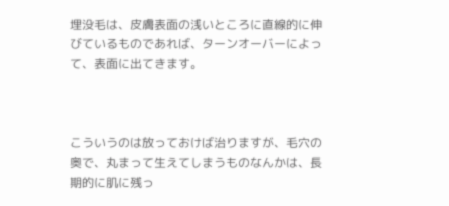埋没毛は、皮膚表面の浅いところに直線的に伸びているものであれば、ターンオーバーによって、表面に出てきます。



こういうのは放っておけば治りますが、毛穴の奥で、丸まって生えてしまうものなんかは、長期的に肌に残っ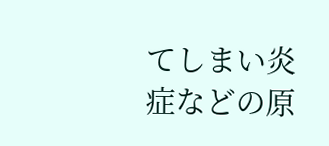てしまい炎症などの原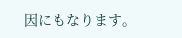因にもなります。